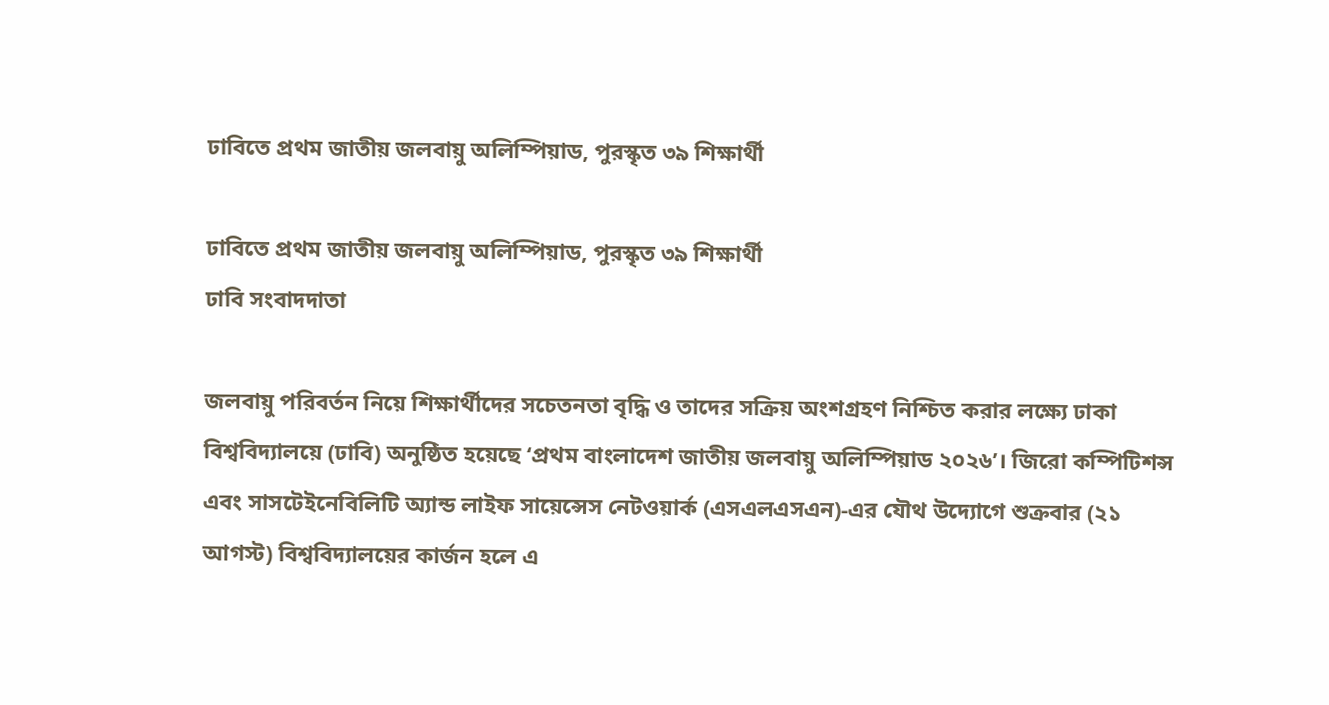ঢাবিতে প্রথম জাতীয় জলবায়ু অলিম্পিয়াড, পুরস্কৃত ৩৯ শিক্ষার্থী

ঢাবিতে প্রথম জাতীয় জলবায়ু অলিম্পিয়াড, পুরস্কৃত ৩৯ শিক্ষার্থী
ঢাবি সংবাদদাতা

জলবায়ু পরিবর্তন নিয়ে শিক্ষার্থীদের সচেতনতা বৃদ্ধি ও তাদের সক্রিয় অংশগ্রহণ নিশ্চিত করার লক্ষ্যে ঢাকা বিশ্ববিদ্যালয়ে (ঢাবি) অনুষ্ঠিত হয়েছে ‘প্রথম বাংলাদেশ জাতীয় জলবায়ু অলিম্পিয়াড ২০২৬’। জিরো কম্পিটিশন্স এবং সাসটেইনেবিলিটি অ্যান্ড লাইফ সায়েন্সেস নেটওয়ার্ক (এসএলএসএন)-এর যৌথ উদ্যোগে শুক্রবার (২১ আগস্ট) বিশ্ববিদ্যালয়ের কার্জন হলে এ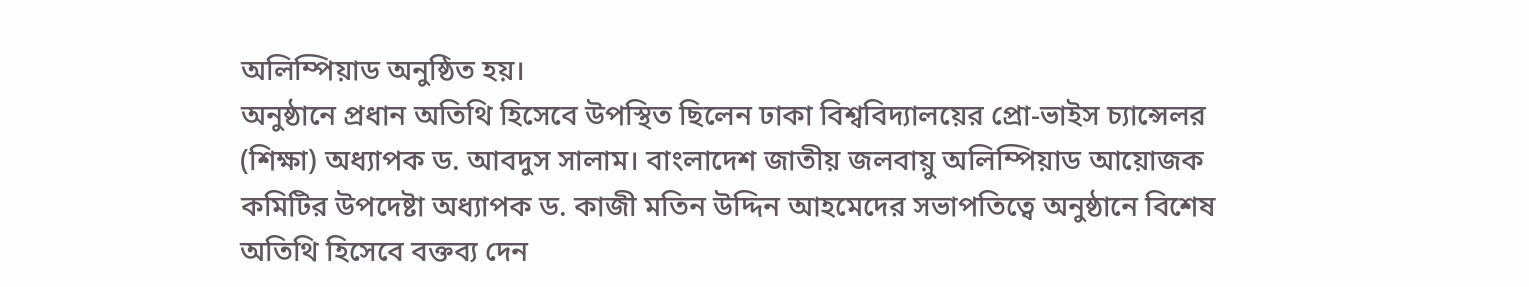অলিম্পিয়াড অনুষ্ঠিত হয়।
অনুষ্ঠানে প্রধান অতিথি হিসেবে উপস্থিত ছিলেন ঢাকা বিশ্ববিদ্যালয়ের প্রো-ভাইস চ্যান্সেলর (শিক্ষা) অধ্যাপক ড. আবদুস সালাম। বাংলাদেশ জাতীয় জলবায়ু অলিম্পিয়াড আয়োজক কমিটির উপদেষ্টা অধ্যাপক ড. কাজী মতিন উদ্দিন আহমেদের সভাপতিত্বে অনুষ্ঠানে বিশেষ অতিথি হিসেবে বক্তব্য দেন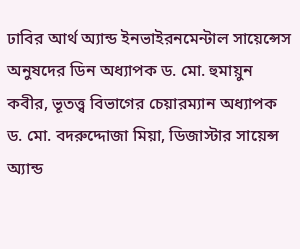ঢাবির আর্থ অ্যান্ড ইনভাইরনমেন্টাল সায়েন্সেস অনুষদের ডিন অধ্যাপক ড. মো. হুমায়ুন কবীর, ভূতত্ত্ব বিভাগের চেয়ারম্যান অধ্যাপক ড. মো. বদরুদ্দোজা মিয়া, ডিজাস্টার সায়েন্স অ্যান্ড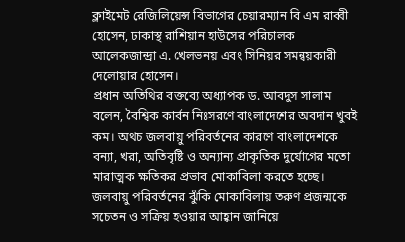ক্লাইমেট রেজিলিয়েন্স বিভাগের চেয়ারম্যান বি এম রাব্বী হোসেন, ঢাকাস্থ রাশিয়ান হাউসের পরিচালক আলেকজান্দ্রা এ. খেলভনয় এবং সিনিয়র সমন্বয়কারী দেলোয়ার হোসেন।
প্রধান অতিথির বক্তব্যে অধ্যাপক ড. আবদুস সালাম বলেন, বৈশ্বিক কার্বন নিঃসরণে বাংলাদেশের অবদান খুবই কম। অথচ জলবায়ু পরিবর্তনের কারণে বাংলাদেশকে বন্যা, খরা, অতিবৃষ্টি ও অন্যান্য প্রাকৃতিক দুর্যোগের মতো মারাত্মক ক্ষতিকর প্রভাব মোকাবিলা করতে হচ্ছে।
জলবায়ু পরিবর্তনের ঝুঁকি মোকাবিলায় তরুণ প্রজন্মকে সচেতন ও সক্রিয় হওয়ার আহ্বান জানিয়ে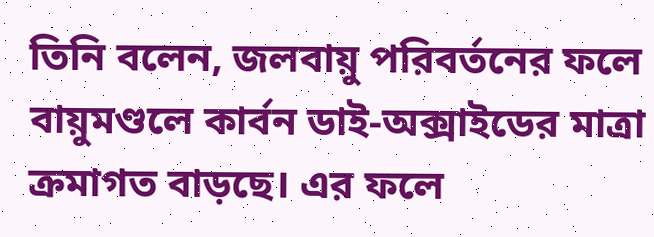তিনি বলেন, জলবায়ু পরিবর্তনের ফলে বায়ুমণ্ডলে কার্বন ডাই-অক্সাইডের মাত্রা ক্রমাগত বাড়ছে। এর ফলে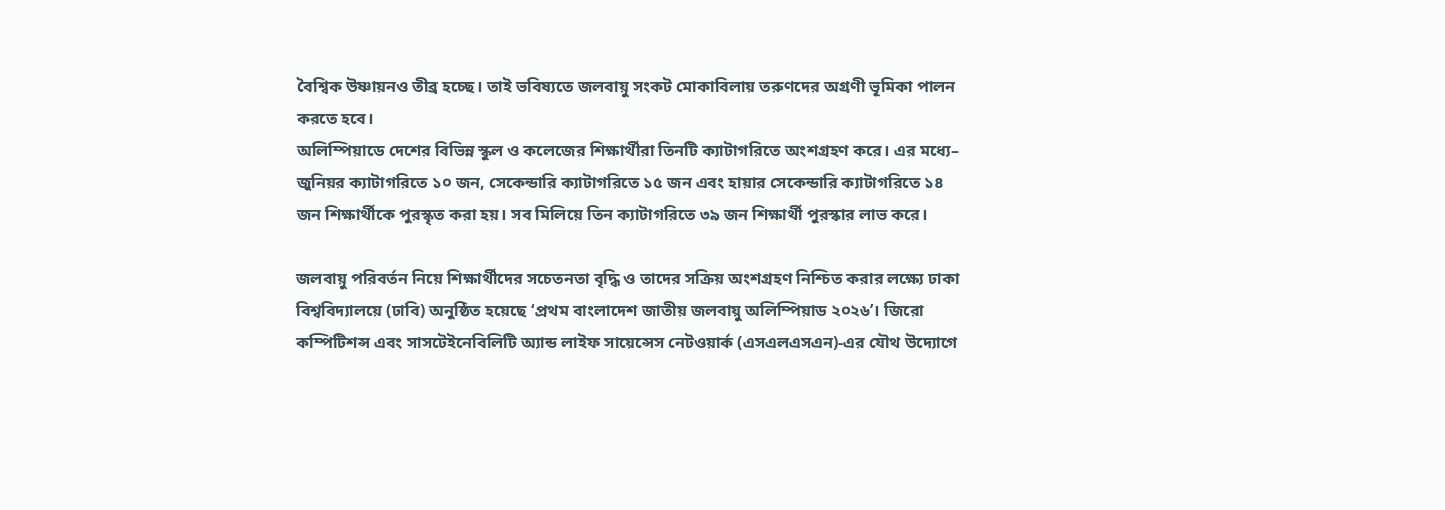বৈশ্বিক উষ্ণায়নও তীব্র হচ্ছে। তাই ভবিষ্যতে জলবায়ু সংকট মোকাবিলায় তরুণদের অগ্রণী ভূমিকা পালন করতে হবে।
অলিম্পিয়াডে দেশের বিভিন্ন স্কুল ও কলেজের শিক্ষার্থীরা তিনটি ক্যাটাগরিতে অংশগ্রহণ করে। এর মধ্যে– জুনিয়র ক্যাটাগরিতে ১০ জন, সেকেন্ডারি ক্যাটাগরিতে ১৫ জন এবং হায়ার সেকেন্ডারি ক্যাটাগরিতে ১৪ জন শিক্ষার্থীকে পুরস্কৃত করা হয়। সব মিলিয়ে তিন ক্যাটাগরিতে ৩৯ জন শিক্ষার্থী পুরস্কার লাভ করে।

জলবায়ু পরিবর্তন নিয়ে শিক্ষার্থীদের সচেতনতা বৃদ্ধি ও তাদের সক্রিয় অংশগ্রহণ নিশ্চিত করার লক্ষ্যে ঢাকা বিশ্ববিদ্যালয়ে (ঢাবি) অনুষ্ঠিত হয়েছে ‘প্রথম বাংলাদেশ জাতীয় জলবায়ু অলিম্পিয়াড ২০২৬’। জিরো কম্পিটিশন্স এবং সাসটেইনেবিলিটি অ্যান্ড লাইফ সায়েন্সেস নেটওয়ার্ক (এসএলএসএন)-এর যৌথ উদ্যোগে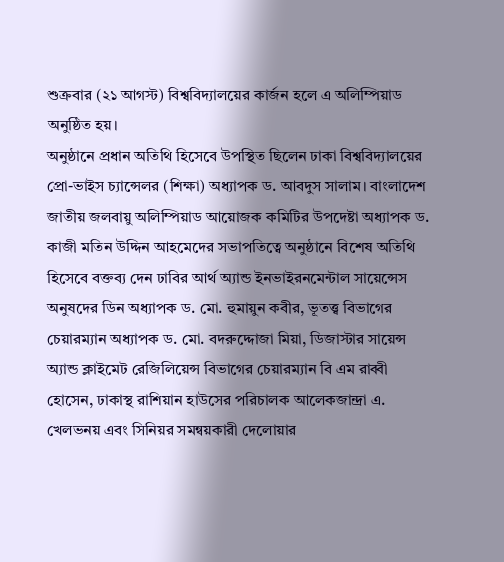শুক্রবার (২১ আগস্ট) বিশ্ববিদ্যালয়ের কার্জন হলে এ অলিম্পিয়াড অনুষ্ঠিত হয়।
অনুষ্ঠানে প্রধান অতিথি হিসেবে উপস্থিত ছিলেন ঢাকা বিশ্ববিদ্যালয়ের প্রো-ভাইস চ্যান্সেলর (শিক্ষা) অধ্যাপক ড. আবদুস সালাম। বাংলাদেশ জাতীয় জলবায়ু অলিম্পিয়াড আয়োজক কমিটির উপদেষ্টা অধ্যাপক ড. কাজী মতিন উদ্দিন আহমেদের সভাপতিত্বে অনুষ্ঠানে বিশেষ অতিথি হিসেবে বক্তব্য দেন ঢাবির আর্থ অ্যান্ড ইনভাইরনমেন্টাল সায়েন্সেস অনুষদের ডিন অধ্যাপক ড. মো. হুমায়ুন কবীর, ভূতত্ত্ব বিভাগের চেয়ারম্যান অধ্যাপক ড. মো. বদরুদ্দোজা মিয়া, ডিজাস্টার সায়েন্স অ্যান্ড ক্লাইমেট রেজিলিয়েন্স বিভাগের চেয়ারম্যান বি এম রাব্বী হোসেন, ঢাকাস্থ রাশিয়ান হাউসের পরিচালক আলেকজান্দ্রা এ. খেলভনয় এবং সিনিয়র সমন্বয়কারী দেলোয়ার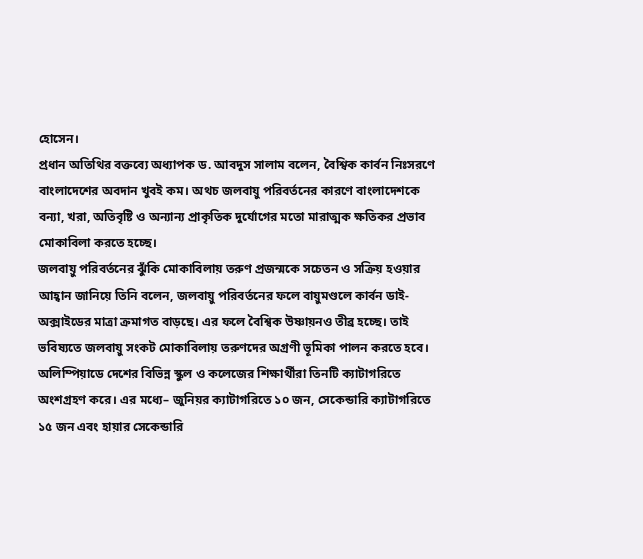হোসেন।
প্রধান অতিথির বক্তব্যে অধ্যাপক ড. আবদুস সালাম বলেন, বৈশ্বিক কার্বন নিঃসরণে বাংলাদেশের অবদান খুবই কম। অথচ জলবায়ু পরিবর্তনের কারণে বাংলাদেশকে বন্যা, খরা, অতিবৃষ্টি ও অন্যান্য প্রাকৃতিক দুর্যোগের মতো মারাত্মক ক্ষতিকর প্রভাব মোকাবিলা করতে হচ্ছে।
জলবায়ু পরিবর্তনের ঝুঁকি মোকাবিলায় তরুণ প্রজন্মকে সচেতন ও সক্রিয় হওয়ার আহ্বান জানিয়ে তিনি বলেন, জলবায়ু পরিবর্তনের ফলে বায়ুমণ্ডলে কার্বন ডাই-অক্সাইডের মাত্রা ক্রমাগত বাড়ছে। এর ফলে বৈশ্বিক উষ্ণায়নও তীব্র হচ্ছে। তাই ভবিষ্যতে জলবায়ু সংকট মোকাবিলায় তরুণদের অগ্রণী ভূমিকা পালন করতে হবে।
অলিম্পিয়াডে দেশের বিভিন্ন স্কুল ও কলেজের শিক্ষার্থীরা তিনটি ক্যাটাগরিতে অংশগ্রহণ করে। এর মধ্যে– জুনিয়র ক্যাটাগরিতে ১০ জন, সেকেন্ডারি ক্যাটাগরিতে ১৫ জন এবং হায়ার সেকেন্ডারি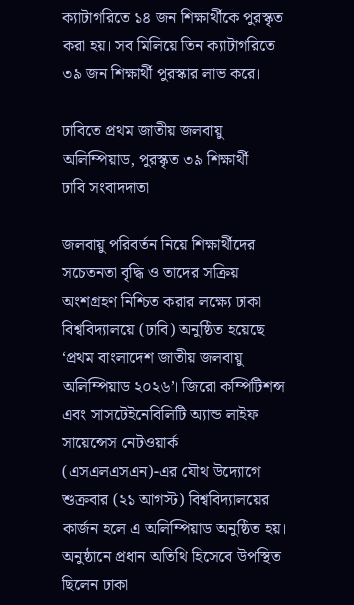ক্যাটাগরিতে ১৪ জন শিক্ষার্থীকে পুরস্কৃত করা হয়। সব মিলিয়ে তিন ক্যাটাগরিতে ৩৯ জন শিক্ষার্থী পুরস্কার লাভ করে।

ঢাবিতে প্রথম জাতীয় জলবায়ু অলিম্পিয়াড, পুরস্কৃত ৩৯ শিক্ষার্থী
ঢাবি সংবাদদাতা

জলবায়ু পরিবর্তন নিয়ে শিক্ষার্থীদের সচেতনতা বৃদ্ধি ও তাদের সক্রিয় অংশগ্রহণ নিশ্চিত করার লক্ষ্যে ঢাকা বিশ্ববিদ্যালয়ে (ঢাবি) অনুষ্ঠিত হয়েছে ‘প্রথম বাংলাদেশ জাতীয় জলবায়ু অলিম্পিয়াড ২০২৬’। জিরো কম্পিটিশন্স এবং সাসটেইনেবিলিটি অ্যান্ড লাইফ সায়েন্সেস নেটওয়ার্ক (এসএলএসএন)-এর যৌথ উদ্যোগে শুক্রবার (২১ আগস্ট) বিশ্ববিদ্যালয়ের কার্জন হলে এ অলিম্পিয়াড অনুষ্ঠিত হয়।
অনুষ্ঠানে প্রধান অতিথি হিসেবে উপস্থিত ছিলেন ঢাকা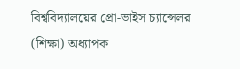বিশ্ববিদ্যালয়ের প্রো-ভাইস চ্যান্সেলর (শিক্ষা) অধ্যাপক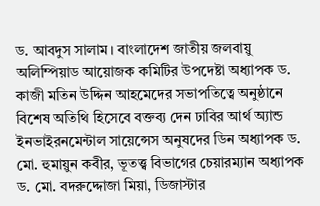ড. আবদুস সালাম। বাংলাদেশ জাতীয় জলবায়ু অলিম্পিয়াড আয়োজক কমিটির উপদেষ্টা অধ্যাপক ড. কাজী মতিন উদ্দিন আহমেদের সভাপতিত্বে অনুষ্ঠানে বিশেষ অতিথি হিসেবে বক্তব্য দেন ঢাবির আর্থ অ্যান্ড ইনভাইরনমেন্টাল সায়েন্সেস অনুষদের ডিন অধ্যাপক ড. মো. হুমায়ুন কবীর, ভূতত্ত্ব বিভাগের চেয়ারম্যান অধ্যাপক ড. মো. বদরুদ্দোজা মিয়া, ডিজাস্টার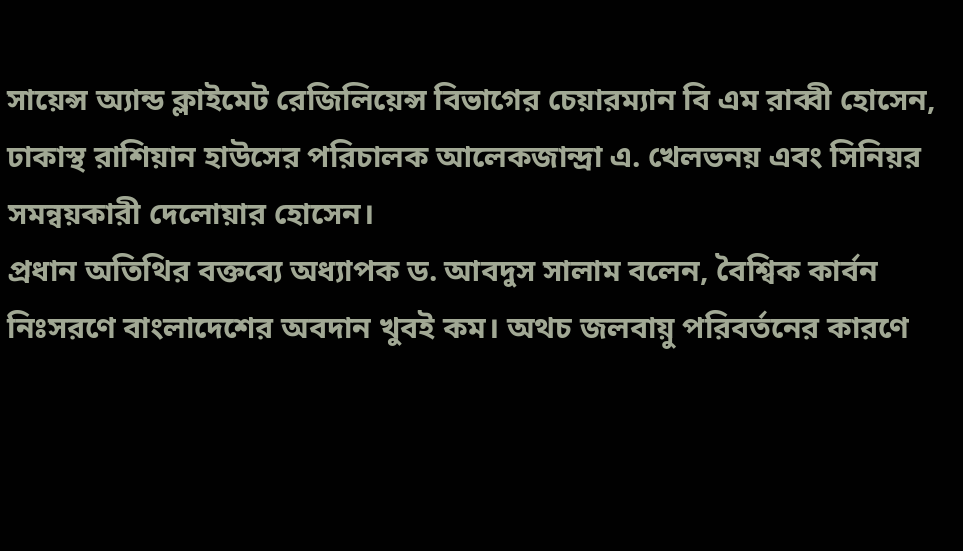সায়েন্স অ্যান্ড ক্লাইমেট রেজিলিয়েন্স বিভাগের চেয়ারম্যান বি এম রাব্বী হোসেন, ঢাকাস্থ রাশিয়ান হাউসের পরিচালক আলেকজান্দ্রা এ. খেলভনয় এবং সিনিয়র সমন্বয়কারী দেলোয়ার হোসেন।
প্রধান অতিথির বক্তব্যে অধ্যাপক ড. আবদুস সালাম বলেন, বৈশ্বিক কার্বন নিঃসরণে বাংলাদেশের অবদান খুবই কম। অথচ জলবায়ু পরিবর্তনের কারণে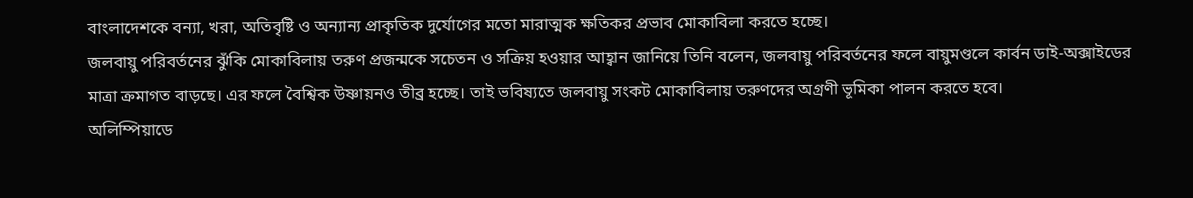বাংলাদেশকে বন্যা, খরা, অতিবৃষ্টি ও অন্যান্য প্রাকৃতিক দুর্যোগের মতো মারাত্মক ক্ষতিকর প্রভাব মোকাবিলা করতে হচ্ছে।
জলবায়ু পরিবর্তনের ঝুঁকি মোকাবিলায় তরুণ প্রজন্মকে সচেতন ও সক্রিয় হওয়ার আহ্বান জানিয়ে তিনি বলেন, জলবায়ু পরিবর্তনের ফলে বায়ুমণ্ডলে কার্বন ডাই-অক্সাইডের মাত্রা ক্রমাগত বাড়ছে। এর ফলে বৈশ্বিক উষ্ণায়নও তীব্র হচ্ছে। তাই ভবিষ্যতে জলবায়ু সংকট মোকাবিলায় তরুণদের অগ্রণী ভূমিকা পালন করতে হবে।
অলিম্পিয়াডে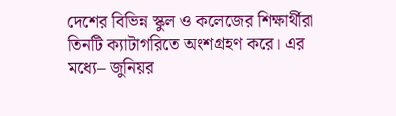দেশের বিভিন্ন স্কুল ও কলেজের শিক্ষার্থীরা তিনটি ক্যাটাগরিতে অংশগ্রহণ করে। এর মধ্যে– জুনিয়র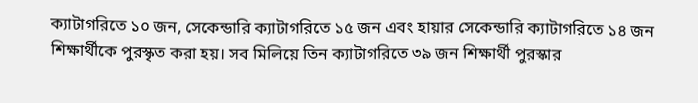ক্যাটাগরিতে ১০ জন, সেকেন্ডারি ক্যাটাগরিতে ১৫ জন এবং হায়ার সেকেন্ডারি ক্যাটাগরিতে ১৪ জন শিক্ষার্থীকে পুরস্কৃত করা হয়। সব মিলিয়ে তিন ক্যাটাগরিতে ৩৯ জন শিক্ষার্থী পুরস্কার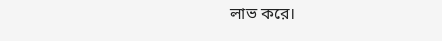লাভ করে।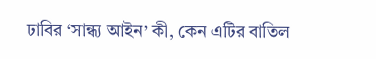ঢাবির ‘সান্ধ্য আইন’ কী, কেন এটির বাতিল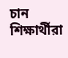চান শিক্ষার্থীরা